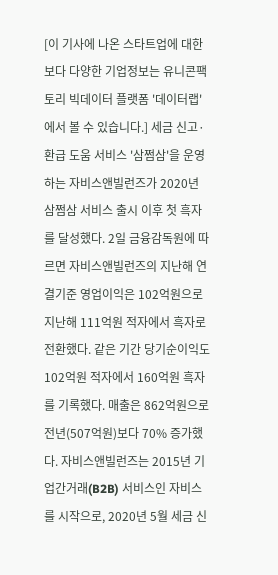[이 기사에 나온 스타트업에 대한 보다 다양한 기업정보는 유니콘팩토리 빅데이터 플랫폼 '데이터랩'에서 볼 수 있습니다.] 세금 신고·환급 도움 서비스 '삼쩜삼'을 운영하는 자비스앤빌런즈가 2020년 삼쩜삼 서비스 출시 이후 첫 흑자를 달성했다. 2일 금융감독원에 따르면 자비스앤빌런즈의 지난해 연결기준 영업이익은 102억원으로 지난해 111억원 적자에서 흑자로 전환했다. 같은 기간 당기순이익도 102억원 적자에서 160억원 흑자를 기록했다. 매출은 862억원으로 전년(507억원)보다 70% 증가했다. 자비스앤빌런즈는 2015년 기업간거래(B2B) 서비스인 자비스를 시작으로, 2020년 5월 세금 신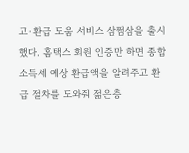고·환급 도움 서비스 삼쩜삼을 출시했다. 홈택스 회원 인증만 하면 종합소득세 예상 환급액을 알려주고 환급 절차를 도와줘 젊은층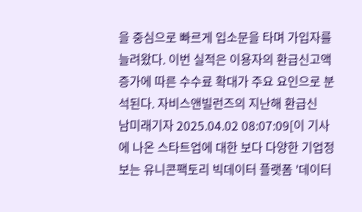을 중심으로 빠르게 입소문을 타며 가입자를 늘려왔다. 이번 실적은 이용자의 환급신고액 증가에 따른 수수료 확대가 주요 요인으로 분석된다. 자비스앤빌런즈의 지난해 환급신
남미래기자 2025.04.02 08:07:09[이 기사에 나온 스타트업에 대한 보다 다양한 기업정보는 유니콘팩토리 빅데이터 플랫폼 '데이터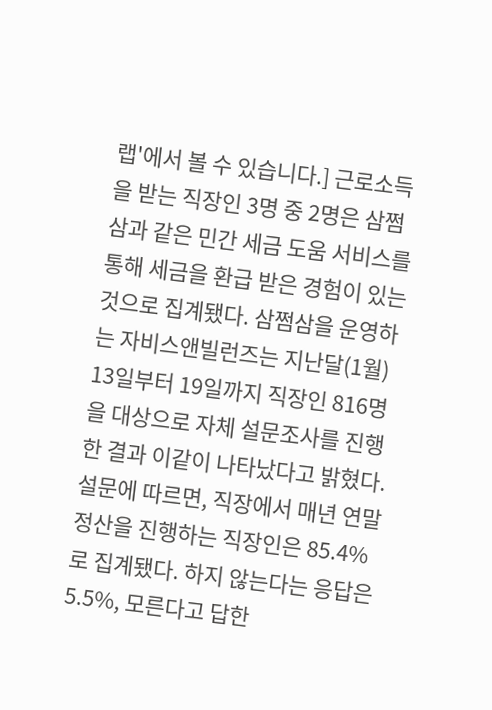랩'에서 볼 수 있습니다.] 근로소득을 받는 직장인 3명 중 2명은 삼쩜삼과 같은 민간 세금 도움 서비스를 통해 세금을 환급 받은 경험이 있는 것으로 집계됐다. 삼쩜삼을 운영하는 자비스앤빌런즈는 지난달(1월) 13일부터 19일까지 직장인 816명을 대상으로 자체 설문조사를 진행한 결과 이같이 나타났다고 밝혔다. 설문에 따르면, 직장에서 매년 연말정산을 진행하는 직장인은 85.4%로 집계됐다. 하지 않는다는 응답은 5.5%, 모른다고 답한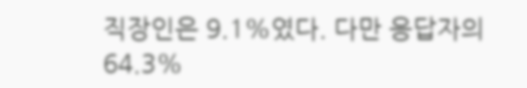직장인은 9.1%였다. 다만 응답자의 64.3%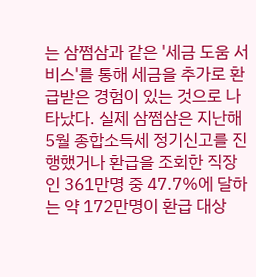는 삼쩜삼과 같은 '세금 도움 서비스'를 통해 세금을 추가로 환급받은 경험이 있는 것으로 나타났다. 실제 삼쩜삼은 지난해 5월 종합소득세 정기신고를 진행했거나 환급을 조회한 직장인 361만명 중 47.7%에 달하는 약 172만명이 환급 대상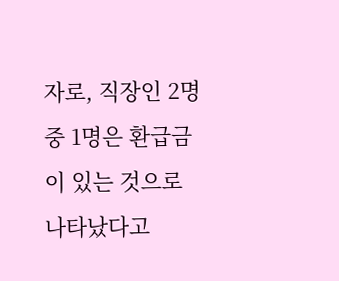자로, 직장인 2명 중 1명은 환급금이 있는 것으로 나타났다고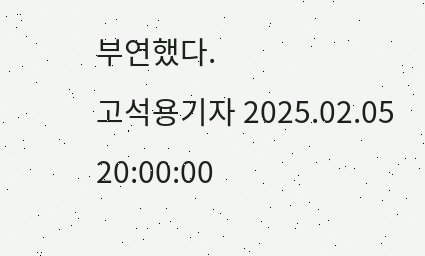부연했다.
고석용기자 2025.02.05 20:00:00